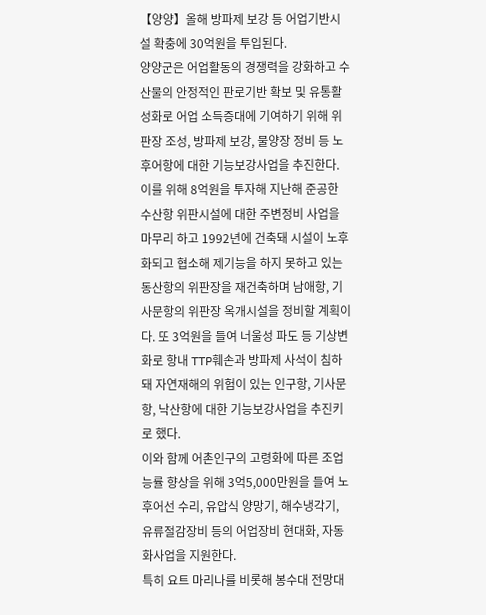【양양】올해 방파제 보강 등 어업기반시설 확충에 30억원을 투입된다.
양양군은 어업활동의 경쟁력을 강화하고 수산물의 안정적인 판로기반 확보 및 유통활성화로 어업 소득증대에 기여하기 위해 위판장 조성, 방파제 보강, 물양장 정비 등 노후어항에 대한 기능보강사업을 추진한다.
이를 위해 8억원을 투자해 지난해 준공한 수산항 위판시설에 대한 주변정비 사업을 마무리 하고 1992년에 건축돼 시설이 노후화되고 협소해 제기능을 하지 못하고 있는 동산항의 위판장을 재건축하며 남애항, 기사문항의 위판장 옥개시설을 정비할 계획이다. 또 3억원을 들여 너울성 파도 등 기상변화로 항내 TTP훼손과 방파제 사석이 침하돼 자연재해의 위험이 있는 인구항, 기사문항, 낙산항에 대한 기능보강사업을 추진키로 했다.
이와 함께 어촌인구의 고령화에 따른 조업능률 향상을 위해 3억5,000만원을 들여 노후어선 수리, 유압식 양망기, 해수냉각기, 유류절감장비 등의 어업장비 현대화, 자동화사업을 지원한다.
특히 요트 마리나를 비롯해 봉수대 전망대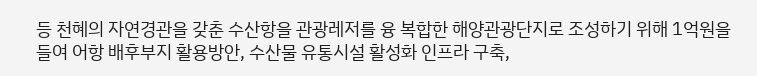등 천혜의 자연경관을 갖춘 수산항을 관광레저를 융 복합한 해양관광단지로 조성하기 위해 1억원을 들여 어항 배후부지 활용방안, 수산물 유통시설 활성화 인프라 구축,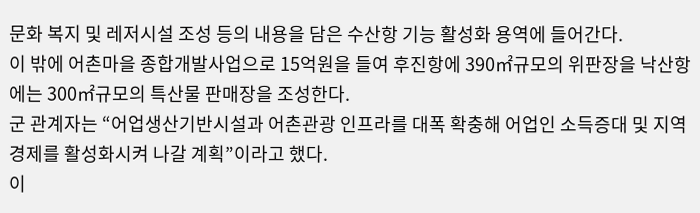문화 복지 및 레저시설 조성 등의 내용을 담은 수산항 기능 활성화 용역에 들어간다.
이 밖에 어촌마을 종합개발사업으로 15억원을 들여 후진항에 390㎡규모의 위판장을 낙산항에는 300㎡규모의 특산물 판매장을 조성한다.
군 관계자는 “어업생산기반시설과 어촌관광 인프라를 대폭 확충해 어업인 소득증대 및 지역경제를 활성화시켜 나갈 계획”이라고 했다.
이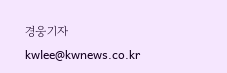경웅기자 kwlee@kwnews.co.kr